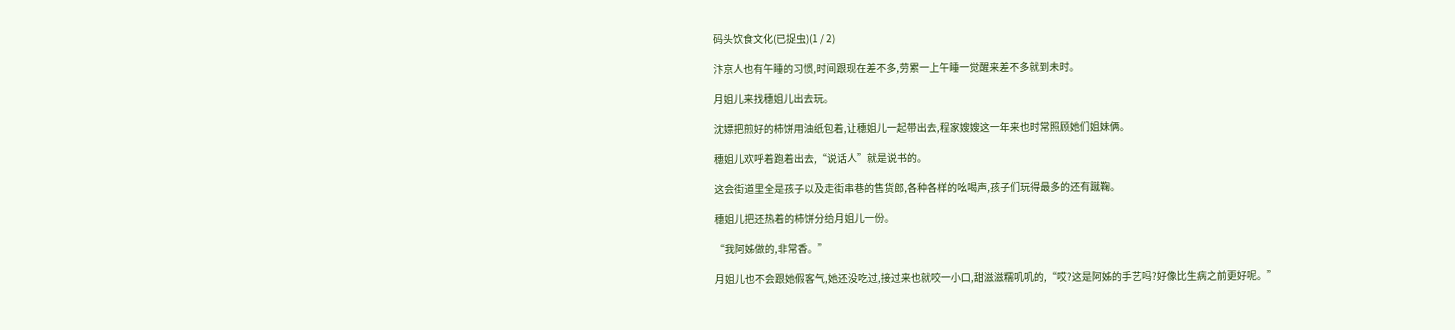码头饮食文化(已捉虫)(1 / 2)

汴京人也有午睡的习惯,时间跟现在差不多,劳累一上午睡一觉醒来差不多就到未时。

月姐儿来找穗姐儿出去玩。

沈嫖把煎好的柿饼用油纸包着,让穗姐儿一起带出去,程家嫂嫂这一年来也时常照顾她们姐妹俩。

穗姐儿欢呼着跑着出去,“说话人”就是说书的。

这会街道里全是孩子以及走街串巷的售货郎,各种各样的吆喝声,孩子们玩得最多的还有蹴鞠。

穗姐儿把还热着的柿饼分给月姐儿一份。

“我阿姊做的,非常香。”

月姐儿也不会跟她假客气,她还没吃过,接过来也就咬一小口,甜滋滋糯叽叽的,“哎?这是阿姊的手艺吗?好像比生病之前更好呢。”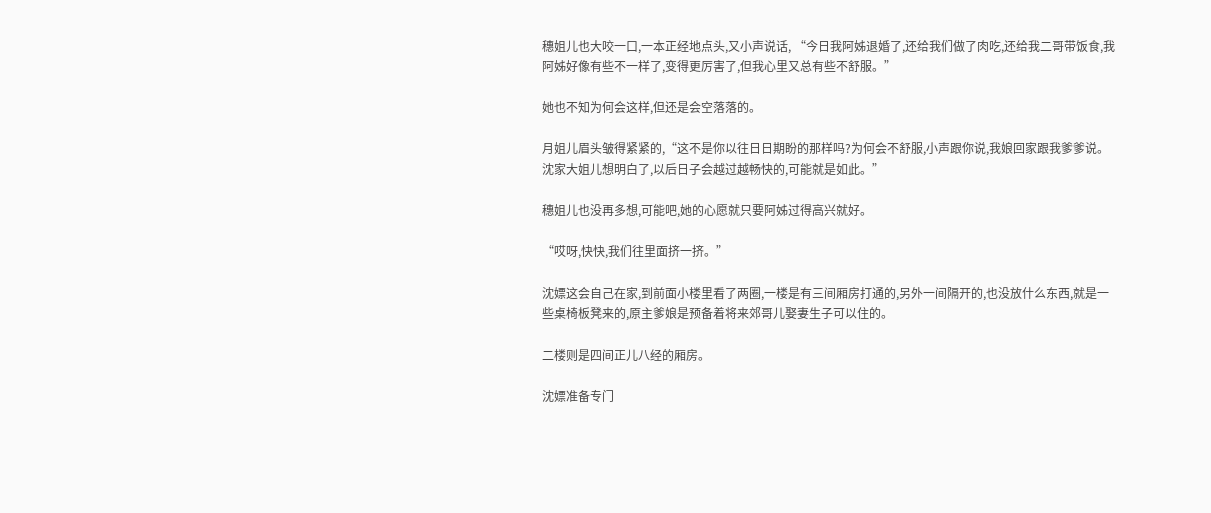穗姐儿也大咬一口,一本正经地点头,又小声说话, “今日我阿姊退婚了,还给我们做了肉吃,还给我二哥带饭食,我阿姊好像有些不一样了,变得更厉害了,但我心里又总有些不舒服。”

她也不知为何会这样,但还是会空落落的。

月姐儿眉头皱得紧紧的,“这不是你以往日日期盼的那样吗?为何会不舒服,小声跟你说,我娘回家跟我爹爹说。沈家大姐儿想明白了,以后日子会越过越畅快的,可能就是如此。”

穗姐儿也没再多想,可能吧,她的心愿就只要阿姊过得高兴就好。

“哎呀,快快,我们往里面挤一挤。”

沈嫖这会自己在家,到前面小楼里看了两圈,一楼是有三间厢房打通的,另外一间隔开的,也没放什么东西,就是一些桌椅板凳来的,原主爹娘是预备着将来郊哥儿娶妻生子可以住的。

二楼则是四间正儿八经的厢房。

沈嫖准备专门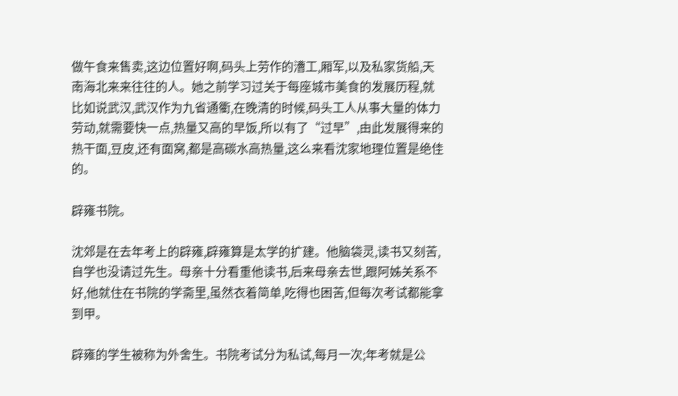做午食来售卖,这边位置好啊,码头上劳作的漕工,厢军,以及私家货船,天南海北来来往往的人。她之前学习过关于每座城市美食的发展历程,就比如说武汉,武汉作为九省通衢,在晚清的时候,码头工人从事大量的体力劳动,就需要快一点,热量又高的早饭,所以有了“过早”,由此发展得来的热干面,豆皮,还有面窝,都是高碳水高热量,这么来看沈家地理位置是绝佳的。

辟雍书院。

沈郊是在去年考上的辟雍,辟雍算是太学的扩建。他脑袋灵,读书又刻苦,自学也没请过先生。母亲十分看重他读书,后来母亲去世,跟阿姊关系不好,他就住在书院的学斋里,虽然衣着简单,吃得也困苦,但每次考试都能拿到甲。

辟雍的学生被称为外舍生。书院考试分为私试,每月一次;年考就是公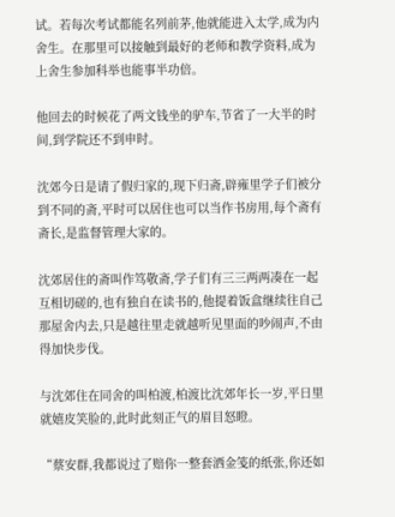试。若每次考试都能名列前茅,他就能进入太学,成为内舍生。在那里可以接触到最好的老师和教学资料,成为上舍生参加科举也能事半功倍。

他回去的时候花了两文钱坐的驴车,节省了一大半的时间,到学院还不到申时。

沈郊今日是请了假归家的,现下归斋,辟雍里学子们被分到不同的斋,平时可以居住也可以当作书房用,每个斋有斋长,是监督管理大家的。

沈郊居住的斋叫作笃敬斋,学子们有三三两两凑在一起互相切磋的,也有独自在读书的,他提着饭盒继续往自己那屋舍内去,只是越往里走就越听见里面的吵闹声,不由得加快步伐。

与沈郊住在同舍的叫柏渡,柏渡比沈郊年长一岁,平日里就嬉皮笑脸的,此时此刻正气的眉目怒瞪。

“蔡安群,我都说过了赔你一整套洒金笺的纸张,你还如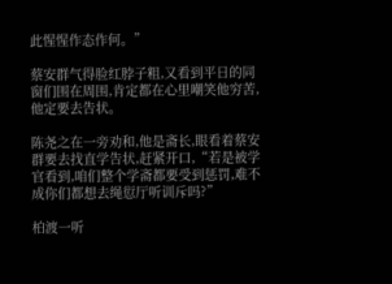此惺惺作态作何。”

蔡安群气得脸红脖子粗,又看到平日的同窗们围在周围,肯定都在心里嘲笑他穷苦,他定要去告状。

陈尧之在一旁劝和,他是斋长,眼看着蔡安群要去找直学告状,赶紧开口,“若是被学官看到,咱们整个学斋都要受到惩罚,难不成你们都想去绳愆厅听训斥吗?”

柏渡一听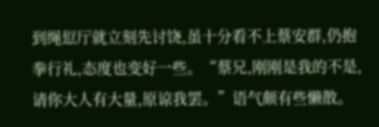到绳愆厅就立刻先讨饶,虽十分看不上蔡安群,仍抱拳行礼,态度也变好一些。“蔡兄,刚刚是我的不是,请你大人有大量,原谅我罢。”语气颇有些懒散。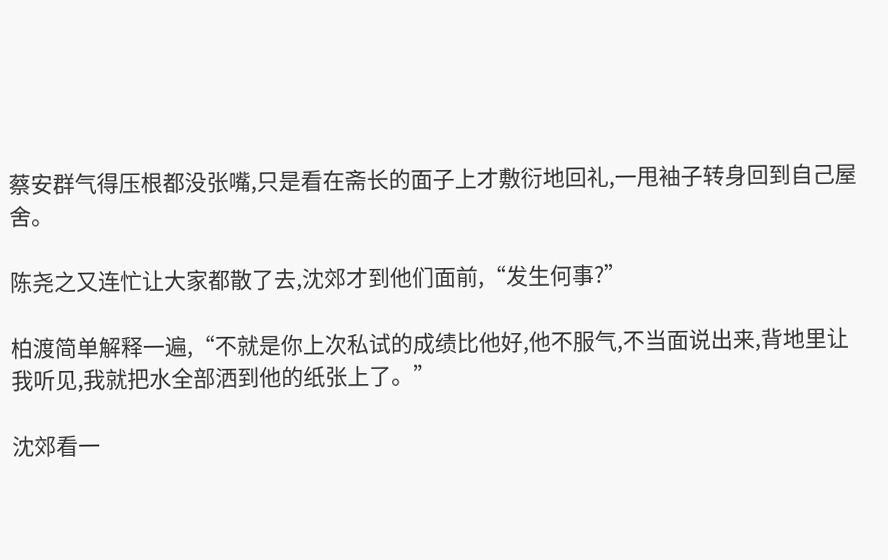蔡安群气得压根都没张嘴,只是看在斋长的面子上才敷衍地回礼,一甩袖子转身回到自己屋舍。

陈尧之又连忙让大家都散了去,沈郊才到他们面前,“发生何事?”

柏渡简单解释一遍,“不就是你上次私试的成绩比他好,他不服气,不当面说出来,背地里让我听见,我就把水全部洒到他的纸张上了。”

沈郊看一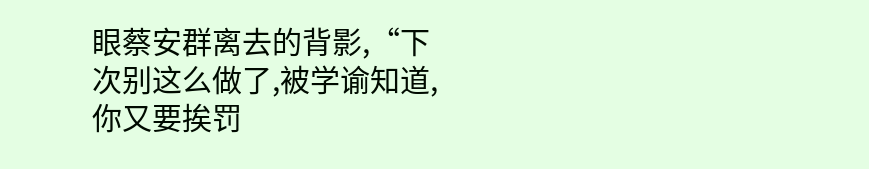眼蔡安群离去的背影,“下次别这么做了,被学谕知道,你又要挨罚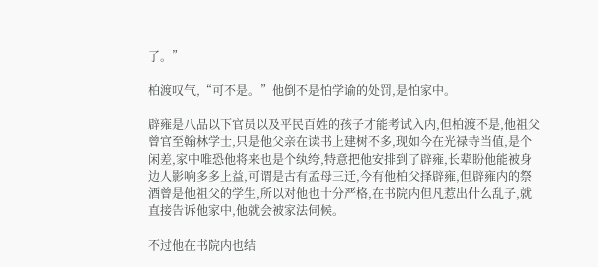了。”

柏渡叹气,“可不是。”他倒不是怕学谕的处罚,是怕家中。

辟雍是八品以下官员以及平民百姓的孩子才能考试入内,但柏渡不是,他祖父曾官至翰林学士,只是他父亲在读书上建树不多,现如今在光禄寺当值,是个闲差,家中唯恐他将来也是个纨绔,特意把他安排到了辟雍,长辈盼他能被身边人影响多多上益,可谓是古有孟母三迁,今有他柏父择辟雍,但辟雍内的祭酒曾是他祖父的学生,所以对他也十分严格,在书院内但凡惹出什么乱子,就直接告诉他家中,他就会被家法伺候。

不过他在书院内也结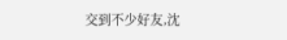交到不少好友,沈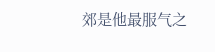郊是他最服气之